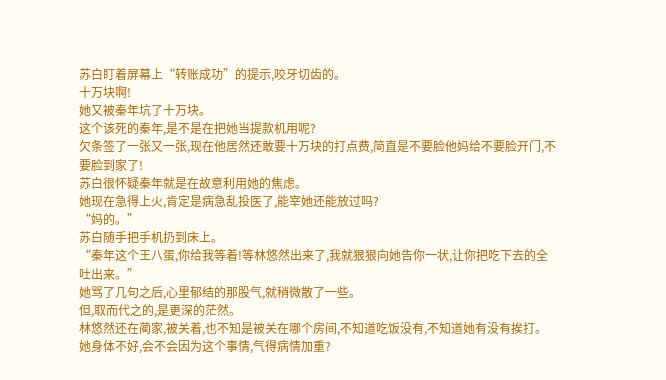苏白盯着屏幕上“转账成功”的提示,咬牙切齿的。
十万块啊!
她又被秦年坑了十万块。
这个该死的秦年,是不是在把她当提款机用呢?
欠条签了一张又一张,现在他居然还敢要十万块的打点费,简直是不要脸他妈给不要脸开门,不要脸到家了!
苏白很怀疑秦年就是在故意利用她的焦虑。
她现在急得上火,肯定是病急乱投医了,能宰她还能放过吗?
“妈的。”
苏白随手把手机扔到床上。
“秦年这个王八蛋,你给我等着!等林悠然出来了,我就狠狠向她告你一状,让你把吃下去的全吐出来。”
她骂了几句之后,心里郁结的那股气,就稍微散了一些。
但,取而代之的,是更深的茫然。
林悠然还在蔺家,被关着,也不知是被关在哪个房间,不知道吃饭没有,不知道她有没有挨打。
她身体不好,会不会因为这个事情,气得病情加重?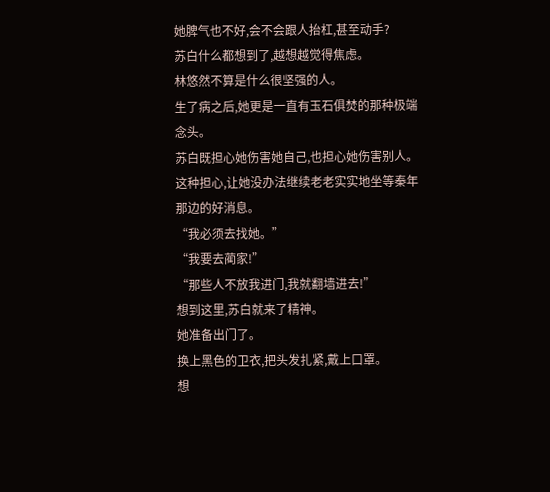她脾气也不好,会不会跟人抬杠,甚至动手?
苏白什么都想到了,越想越觉得焦虑。
林悠然不算是什么很坚强的人。
生了病之后,她更是一直有玉石俱焚的那种极端念头。
苏白既担心她伤害她自己,也担心她伤害别人。
这种担心,让她没办法继续老老实实地坐等秦年那边的好消息。
“我必须去找她。”
“我要去蔺家!”
“那些人不放我进门,我就翻墙进去!”
想到这里,苏白就来了精神。
她准备出门了。
换上黑色的卫衣,把头发扎紧,戴上口罩。
想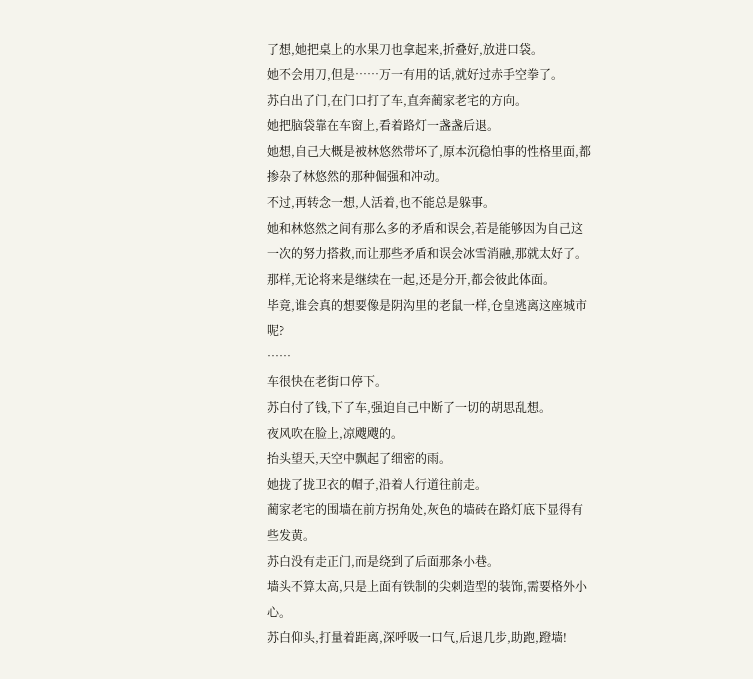了想,她把桌上的水果刀也拿起来,折叠好,放进口袋。
她不会用刀,但是……万一有用的话,就好过赤手空拳了。
苏白出了门,在门口打了车,直奔蔺家老宅的方向。
她把脑袋靠在车窗上,看着路灯一盏盏后退。
她想,自己大概是被林悠然带坏了,原本沉稳怕事的性格里面,都掺杂了林悠然的那种倔强和冲动。
不过,再转念一想,人活着,也不能总是躲事。
她和林悠然之间有那么多的矛盾和误会,若是能够因为自己这一次的努力搭救,而让那些矛盾和误会冰雪消融,那就太好了。
那样,无论将来是继续在一起,还是分开,都会彼此体面。
毕竟,谁会真的想要像是阴沟里的老鼠一样,仓皇逃离这座城市呢?
……
车很快在老街口停下。
苏白付了钱,下了车,强迫自己中断了一切的胡思乱想。
夜风吹在脸上,凉飕飕的。
抬头望天,天空中飘起了细密的雨。
她拢了拢卫衣的帽子,沿着人行道往前走。
蔺家老宅的围墙在前方拐角处,灰色的墙砖在路灯底下显得有些发黄。
苏白没有走正门,而是绕到了后面那条小巷。
墙头不算太高,只是上面有铁制的尖刺造型的装饰,需要格外小心。
苏白仰头,打量着距离,深呼吸一口气,后退几步,助跑,蹬墙!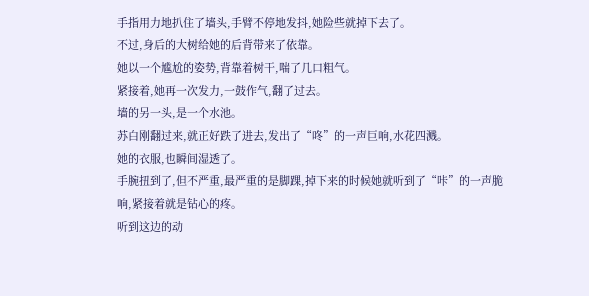手指用力地扒住了墙头,手臂不停地发抖,她险些就掉下去了。
不过,身后的大树给她的后背带来了依靠。
她以一个尴尬的姿势,背靠着树干,喘了几口粗气。
紧接着,她再一次发力,一鼓作气,翻了过去。
墙的另一头,是一个水池。
苏白刚翻过来,就正好跌了进去,发出了“咚”的一声巨响,水花四溅。
她的衣服,也瞬间湿透了。
手腕扭到了,但不严重,最严重的是脚踝,掉下来的时候她就听到了“咔”的一声脆响,紧接着就是钻心的疼。
听到这边的动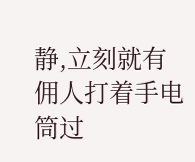静,立刻就有佣人打着手电筒过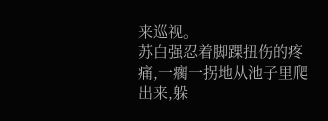来巡视。
苏白强忍着脚踝扭伤的疼痛,一瘸一拐地从池子里爬出来,躲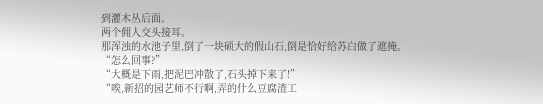到灌木丛后面。
两个佣人交头接耳。
那浑浊的水池子里,倒了一块硕大的假山石,倒是恰好给苏白做了遮掩。
“怎么回事?”
“大概是下雨,把泥巴冲散了,石头掉下来了!”
“唉,新招的园艺师不行啊,弄的什么豆腐渣工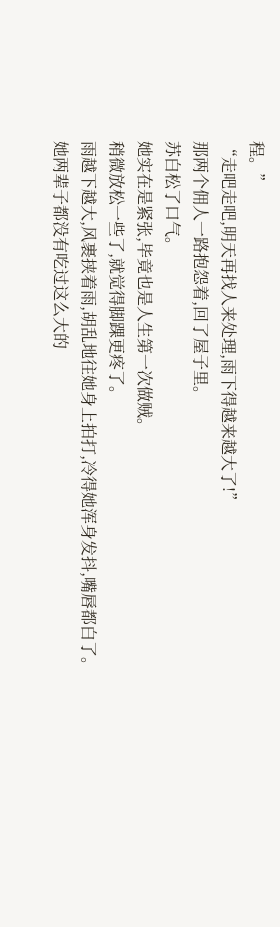程。”
“走吧走吧,明天再找人来处理,雨下得越来越大了!”
那两个佣人一路抱怨着,回了屋子里。
苏白松了口气。
她实在是紧张,毕竟也是人生第一次做贼。
稍微放松一些了,就觉得脚踝更疼了。
雨越下越大,风裹挟着雨,胡乱地往她身上拍打,冷得她浑身发抖,嘴唇都白了。
她两辈子都没有吃过这么大的